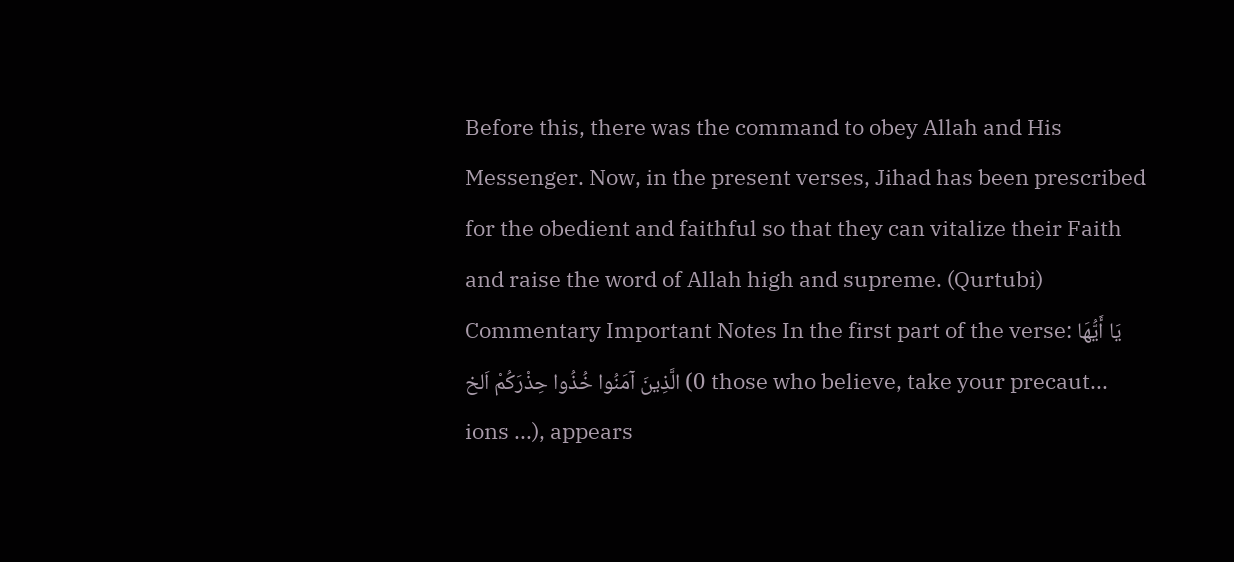Before this, there was the command to obey Allah and His Messenger. Now, in the present verses, Jihad has been prescribed for the obedient and faithful so that they can vitalize their Faith and raise the word of Allah high and supreme. (Qurtubi) Commentary Important Notes In the first part of the verse: يَا أَيُّهَا الَّذِينَ آمَنُوا خُذُوا حِذْرَكُمْ اَلخ (0 those who believe, take your precaut... ions ...), appears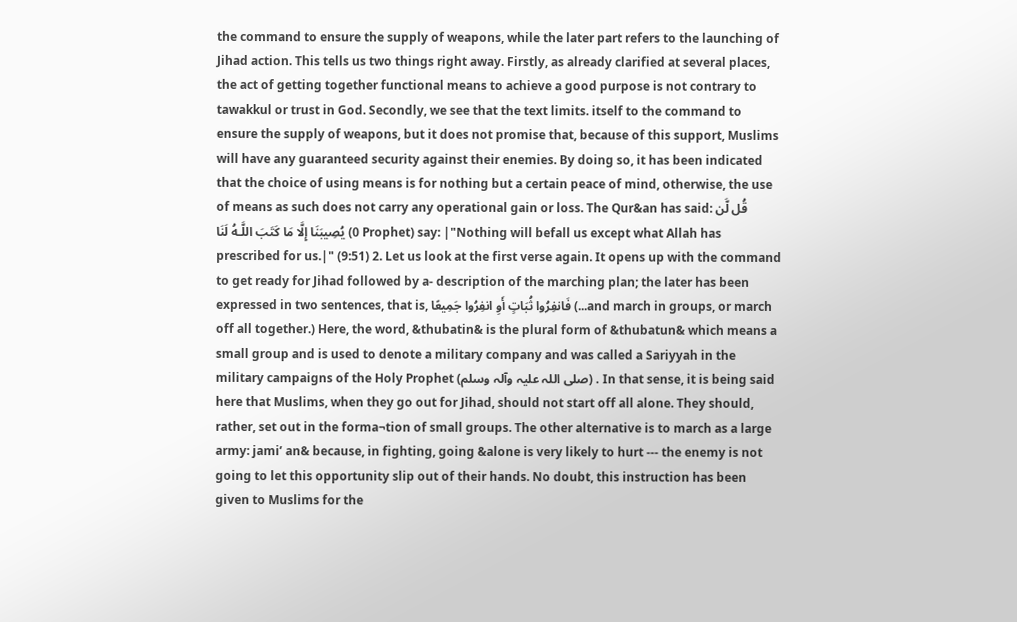the command to ensure the supply of weapons, while the later part refers to the launching of Jihad action. This tells us two things right away. Firstly, as already clarified at several places, the act of getting together functional means to achieve a good purpose is not contrary to tawakkul or trust in God. Secondly, we see that the text limits. itself to the command to ensure the supply of weapons, but it does not promise that, because of this support, Muslims will have any guaranteed security against their enemies. By doing so, it has been indicated that the choice of using means is for nothing but a certain peace of mind, otherwise, the use of means as such does not carry any operational gain or loss. The Qur&an has said: قُل لَّن يُصِيبَنَا إِلَّا مَا كَتَبَ اللَّـهُ لَنَا (0 Prophet) say: |"Nothing will befall us except what Allah has prescribed for us.|" (9:51) 2. Let us look at the first verse again. It opens up with the command to get ready for Jihad followed by a- description of the marching plan; the later has been expressed in two sentences, that is, فَانفِرُوا ثُبَاتٍ أَوِ انفِرُوا جَمِيعًا (...and march in groups, or march off all together.) Here, the word, &thubatin& is the plural form of &thubatun& which means a small group and is used to denote a military company and was called a Sariyyah in the military campaigns of the Holy Prophet (صلی اللہ علیہ وآلہ وسلم) . In that sense, it is being said here that Muslims, when they go out for Jihad, should not start off all alone. They should, rather, set out in the forma¬tion of small groups. The other alternative is to march as a large army: jami’ an& because, in fighting, going &alone is very likely to hurt --- the enemy is not going to let this opportunity slip out of their hands. No doubt, this instruction has been given to Muslims for the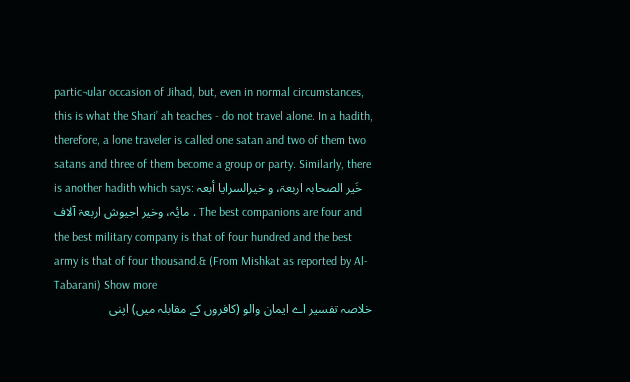partic¬ular occasion of Jihad, but, even in normal circumstances, this is what the Shari’ ah teaches - do not travel alone. In a hadith, therefore, a lone traveler is called one satan and two of them two satans and three of them become a group or party. Similarly, there is another hadith which says: خَیر الصحابہ اربعۃ، و خیرالسرایا أبعہ مایٔہ، وخیر اجیوش اربعۃ آلاف . The best companions are four and the best military company is that of four hundred and the best army is that of four thousand.& (From Mishkat as reported by Al-Tabarani) Show more
خلاصہ تفسیر اے ایمان والو (کافروں کے مقابلہ میں) اپنی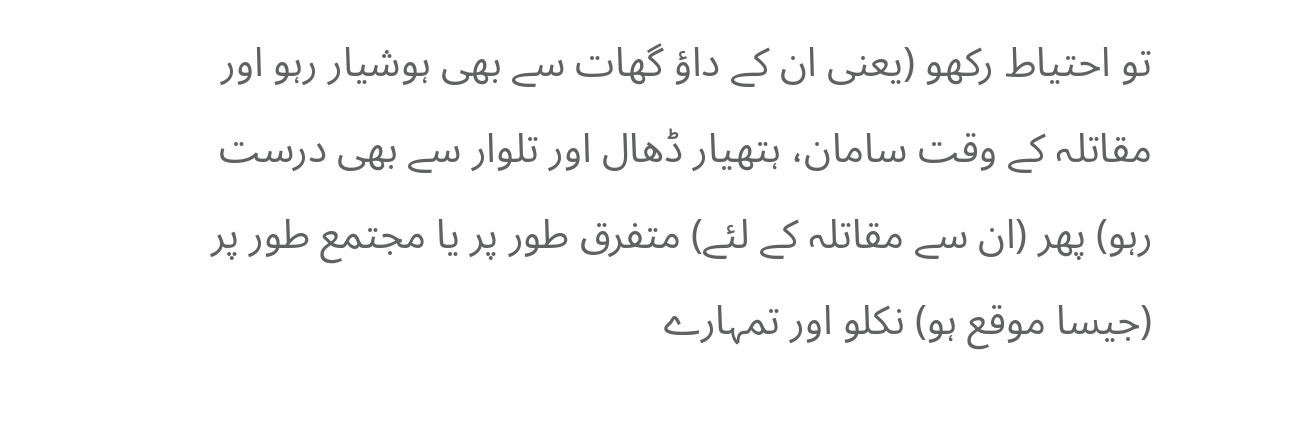تو احتیاط رکھو (یعنی ان کے داؤ گھات سے بھی ہوشیار رہو اور مقاتلہ کے وقت سامان، ہتھیار ڈھال اور تلوار سے بھی درست رہو) پھر (ان سے مقاتلہ کے لئے) متفرق طور پر یا مجتمع طور پر (جیسا موقع ہو) نکلو اور تمہارے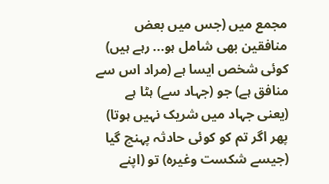مجمع میں (جس میں بعض منافقین بھی شامل ہو... رہے ہیں) کوئی شخص ایسا ہے (مراد اس سے منافق ہے) جو (جہاد سے) ہٹا ہے (یعنی جہاد میں شریک نہیں ہوتا) پھر اگر تم کو کوئی حادثہ پہنچ گیا (جیسے شکست وغیرہ) تو (اپنے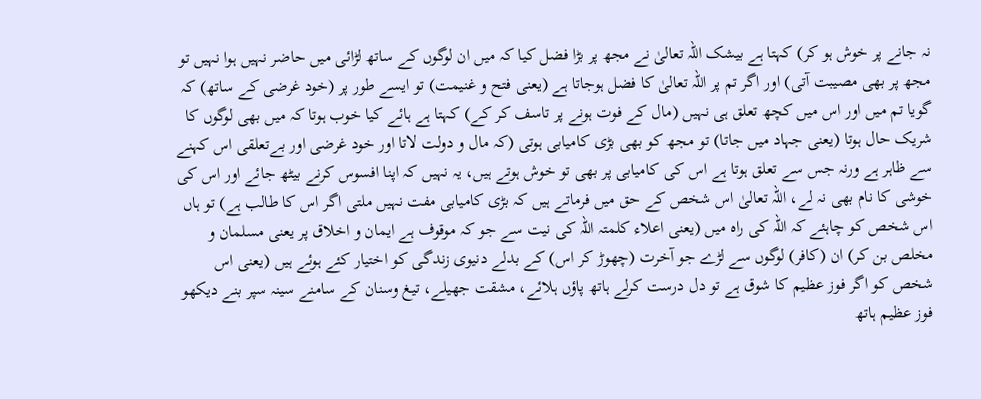نہ جانے پر خوش ہو کر) کہتا ہے بیشک اللہ تعالیٰ نے مجھ پر بڑا فضل کیا کہ میں ان لوگوں کے ساتھ لڑائی میں حاضر نہیں ہوا نہیں تو مجھ پر بھی مصیبت آتی) اور اگر تم پر اللہ تعالیٰ کا فضل ہوجاتا ہے (یعنی فتح و غنیمت) تو ایسے طور پر (خود غرضی کے ساتھ) کہ گویا تم میں اور اس میں کچھ تعلق ہی نہیں (مال کے فوت ہونے پر تاسف کر کے) کہتا ہے ہائے کیا خوب ہوتا کہ میں بھی لوگوں کا شریک حال ہوتا (یعنی جہاد میں جاتا) تو مجھ کو بھی بڑی کامیابی ہوتی (کہ مال و دولت لاتا اور خود غرضی اور بےتعلقی اس کہنے سے ظاہر ہے ورنہ جس سے تعلق ہوتا ہے اس کی کامیابی پر بھی تو خوش ہوتے ہیں، یہ نہیں کہ اپنا افسوس کرنے بیٹھ جائے اور اس کی خوشی کا نام بھی نہ لے، اللہ تعالیٰ اس شخص کے حق میں فرماتے ہیں کہ بڑی کامیابی مفت نہیں ملتی اگر اس کا طالب ہے) تو ہاں اس شخص کو چاہئے کہ اللہ کی راہ میں (یعنی اعلاء کلمتہ اللہ کی نیت سے جو کہ موقوف ہے ایمان و اخلاق پر یعنی مسلمان و مخلص بن کر) ان (کافر) لوگوں سے لڑے جو آخرت (چھوڑ کر اس) کے بدلے دنیوی زندگی کو اختیار کئے ہوئے ہیں (یعنی اس شخص کو اگر فوز عظیم کا شوق ہے تو دل درست کرلے ہاتھ پاؤں ہلائے، مشقت جھیلے، تیغ وسنان کے سامنے سینہ سپر بنے دیکھو فوز عظیم ہاتھ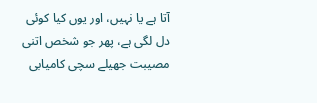آتا ہے یا نہیں، اور یوں کیا کوئی دل لگی ہے، پھر جو شخص اتنی مصیبت جھیلے سچی کامیابی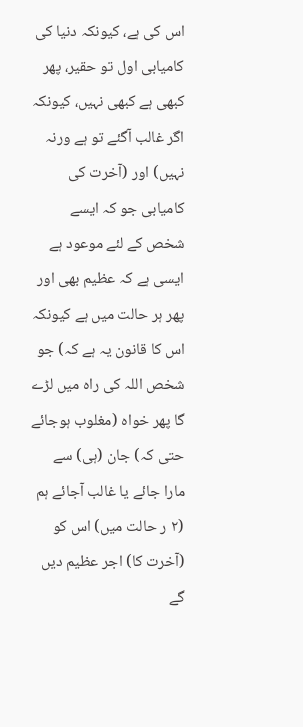اس کی ہے، کیونکہ دنیا کی کامیابی اول تو حقیر، پھر کبھی ہے کبھی نہیں، کیونکہ اگر غالب آگئے تو ہے ورنہ نہیں) اور (آخرت کی کامیابی جو کہ ایسے شخص کے لئے موعود ہے ایسی ہے کہ عظیم بھی اور پھر ہر حالت میں ہے کیونکہ اس کا قانون یہ ہے کہ) جو شخص اللہ کی راہ میں لڑے گا پھر خواہ (مغلوب ہوجائے حتی کہ) جان (ہی) سے مارا جائے یا غالب آجائے ہم (٢ ر حالت میں) اس کو (آخرت کا) اجر عظیم دیں گے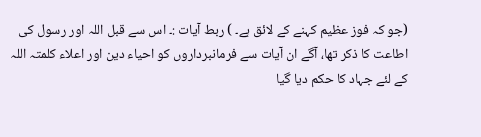(جو کہ فوز عظیم کہنے کے لائق ہے۔ ) ربط آیات :۔ اس سے قبل اللہ اور رسول کی اطاعت کا ذکر تھا، آگے ان آیات سے فرمانبرداروں کو احیاء دین اور اعلاء کلمتہ اللہ کے لئے جہاد کا حکم دیا گیا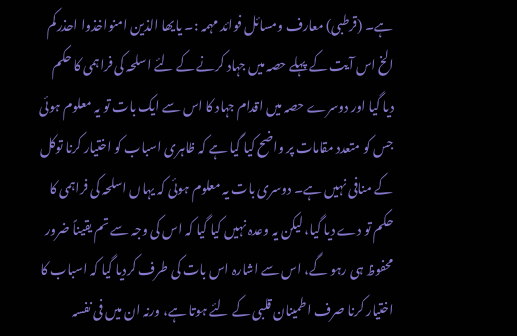ہے۔ (قرطبی) معارف ومسائل فوائد مہمہ :۔ یایھا الذین امنواخذوا احذرکم الخ اس آیت کے پہلے حصہ میں جہاد کرنے کے لئے اسلحہ کی فراہمی کا حکم دیا گیا اور دوسرے حصہ میں اقدام جہاد کا اس سے ایک بات تو یہ معلوم ہوئی جس کو متعدد مقامات پر واضح کیا گیا ہے کہ ظاہری اسباب کو اختیار کرنا توکل کے منافی نہیں ہے۔ دوسری بات یہ معلوم ہوئی کہ یہاں اسلحہ کی فراہمی کا حکم تو دے دیا گیا، لیکن یہ وعدہ نہیں کیا گیا کہ اس کی وجہ سے تم یقیناً ضرور محفوظ ہی رہو گے، اس سے اشارہ اس بات کی طرف کردیا گیا کہ اسباب کا اختیار کرنا صرف اطمینان قلبی کے لئے ہوتا ہے، ورنہ ان میں فی نفسہ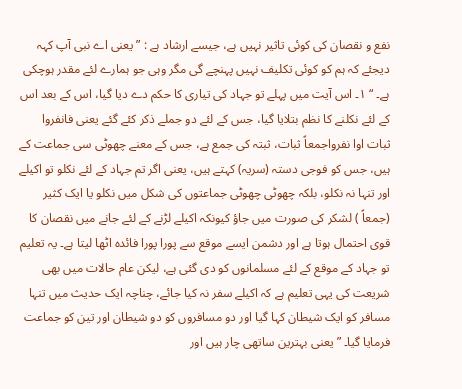نفع و نقصان کی کوئی تاثیر نہیں ہے، جیسے ارشاد ہے : ” یعنی اے نبی آپ کہہ دیجئے کہ ہم کو کوئی تکلیف نہیں پہنچے گی مگر وہی جو ہمارے لئے مقدر ہوچکی ہے۔ “ ١۔ اس آیت میں پہلے تو جہاد کی تیاری کا حکم دے دیا گیا، اس کے بعد اس کے لئے نکلنے کا نظم بتلایا گیا، جس کے لئے دو جملے ذکر کئے گئے یعنی فانفروا ثبات اوا نفرواجمعاً ثبات، ثبتہ کی جمع ہے، جس کے معنے چھوٹی سی جماعت کے ہیں، جس کو فوجی دستہ (سریہ) کہتے ہیں، یعنی اگر تم جہاد کے لئے نکلو تو اکیلے اور تنہا نہ نکلو، بلکہ چھوٹی چھوٹی جماعتوں کی شکل میں نکلو یا ایک کثیر (جمعاً ) لشکر کی صورت میں جاؤ کیونکہ اکیلے لڑنے کے لئے جانے میں نقصان کا قوی احتمال ہوتا ہے اور دشمن ایسے موقع سے پورا پورا فائدہ اٹھا لیتا ہے۔ یہ تعلیم تو جہاد کے موقع کے لئے مسلمانوں کو دی گئی ہے، لیکن عام حالات میں بھی شریعت کی یہی تعلیم ہے کہ اکیلے سفر نہ کیا جائے، چناچہ ایک حدیث میں تنہا مسافر کو ایک شیطان کہا گیا اور دو مسافروں کو دو شیطان اور تین کو جماعت فرمایا گیا۔ ” یعنی بہترین ساتھی چار ہیں اور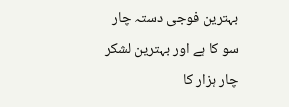بہترین فوجی دستہ چار سو کا ہے اور بہترین لشکر چار ہزار کا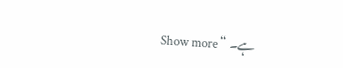ہے۔ “ Show more